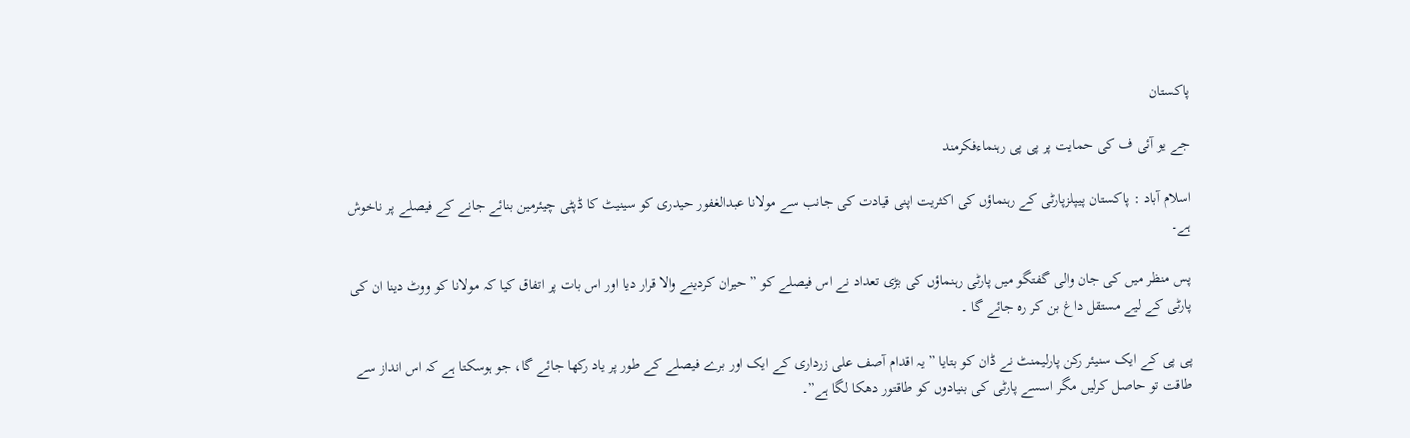پاکستان

جے یو آئی ف کی حمایت پر پی پی رہنماءفکرمند

اسلام آباد : پاکستان پیپلزپارٹی کے رہنماؤں کی اکثریت اپنی قیادت کی جانب سے مولانا عبدالغفور حیدری کو سینیٹ کا ڈپٹی چیئرمین بنائے جانے کے فیصلے پر ناخوش ہے۔

پس منظر میں کی جان والی گفتگو میں پارٹی رہنماؤں کی بڑی تعداد نے اس فیصلے کو ” حیران کردینے والا قرار دیا اور اس بات پر اتفاق کیا کہ مولانا کو ووٹ دینا ان کی پارٹی کے لیے مستقل داغ بن کر رہ جائے گا ۔

پی پی کے ایک سنیئر رکن پارلیمنٹ نے ڈان کو بتایا ” یہ اقدام آصف علی زرداری کے ایک اور برے فیصلے کے طور پر یاد رکھا جائے گا، جو ہوسکتا ہے کہ اس انداز سے طاقت تو حاصل کرلیں مگر اسسے پارٹی کی بنیادوں کو طاقتور دھکا لگا ہے”۔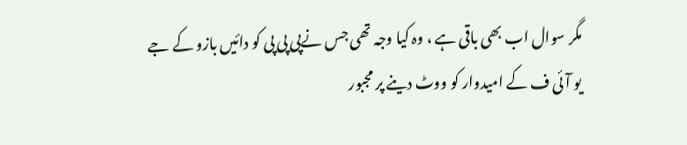مگر سوال اب بھی باقی ہے ، وہ کیا وجہ تھی جس نےپی پی پی کو دائیں بازو کے جے یو آئی ف کے امیدوار کو ووٹ دینے پر مجبور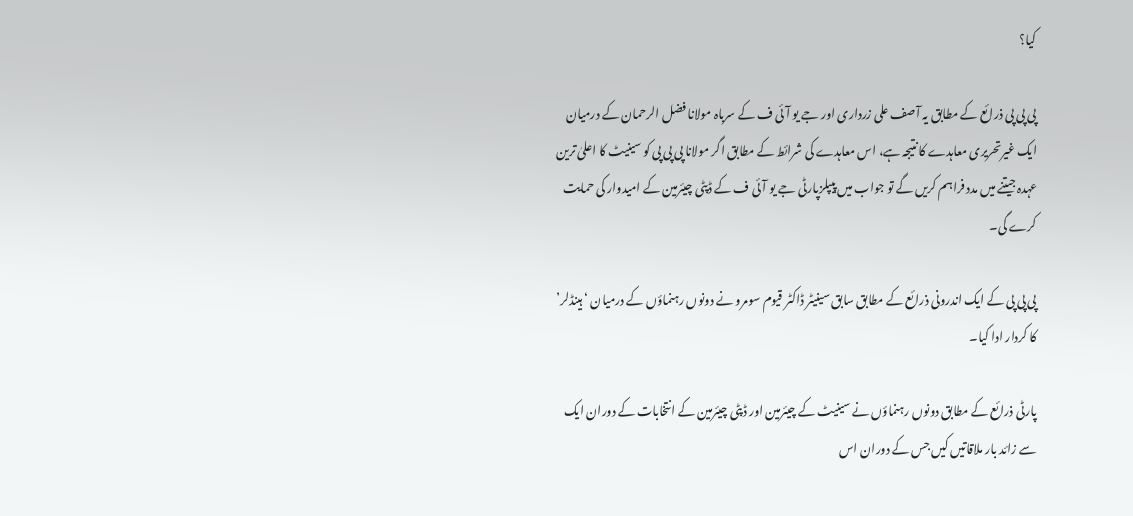کیا؟

پی پی پی ذرائع کے مطابق یہ آصف علی زرداری اور جے یو آئی ف کے سرباہ مولانا فضل الرحمان کے درمیان ایک غیرتحریری معاہدے کا نتیجہ ہے، اس معاہدے کی شرائط کے مطابق اگر مولانا پی پی پی کو سینیٹ کا اعلیٰ ترین عہدہ جیتنے میں مدد فراہم کریں گے تو جواب میں پیپلزپارٹی جے یو آئی ف کے ڈپٹی چیئرمین کے امیدوار کی حمایت کرے گی۔

پی پی پی کے ایک اندرونی ذرائع کے مطابق سابق سینیٹر ڈاکٹر قیوم سومرو نے دونوں رہنماؤں کے درمیان ‘ ہینڈلر’ کا کردار ادا کیا۔

پارٹی ذرائع کے مطابق دونوں رہنماؤں نے سینیٹ کے چیئرمین اور ڈپٹی چیئرمین کے انتخابات کے دوران ایک سے زائد بار ملاقاتیں کیں جس کے دوران اس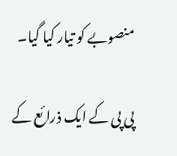منصوبے کو تیار کیا گیا۔

پی پی کے ایک ذرائع کے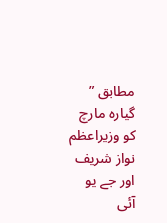مطابق ” گیارہ مارچ کو وزیراعظم نواز شریف اور جے یو آئی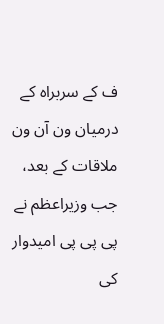ف کے سربراہ کے درمیان ون آن ون ملاقات کے بعد، جب وزیراعظم نے پی پی پی امیدوار کی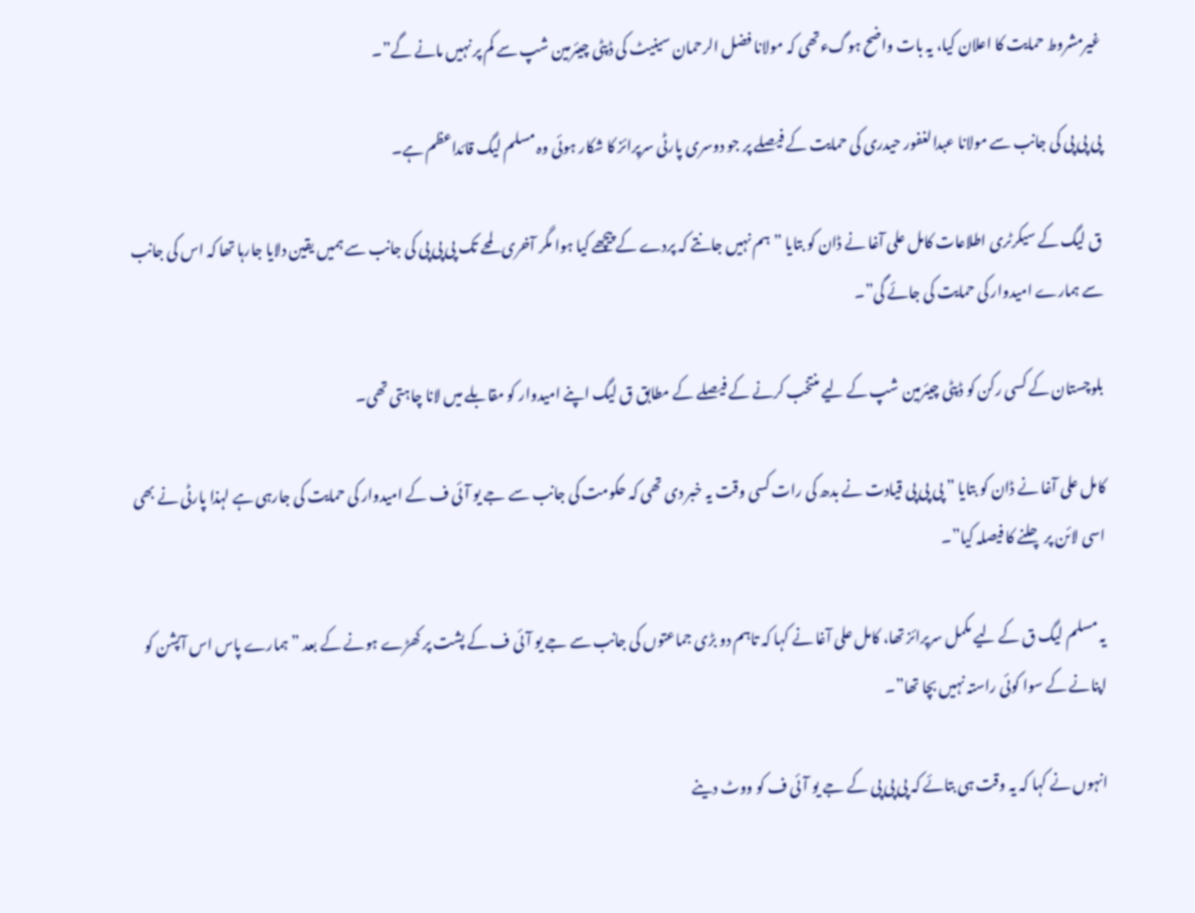غیرمشروط حمایت کا اعلان کیا، یہ بات واضح ہوگءتھی کہ مولانا فضل الرحمان سینیٹ کی ڈپٹی چیئرمین شپ سے کم پر نہیں مانے گے”۔

پی پی پی کی جانب سے مولانا عبدالغفور حیدری کی حمایت کے فیصلے پر جو دوسری پارٹی سرپرائز کا شکار ہوئی وہ مسلم لیگ قائداعظم ہے۔

ق لیگ کے سیکرٹری اطلاعات کامل علی آغا نے ڈان کو بتایا ” ہم نہیں جانتے کہ پردے کے پیچھے کیا ہوا مگر آخری لمحے تک پی پی پی کی جانب سے ہمیں یقین دلایا جارہا تھا کہ اس کی جانب سے ہمارے امیدوار کی حمایت کی جائے گی”۔

بلوچستان کے کسی رکن کو ڈپٹی چیئرمین شپ کے لیے منتخب کرنے کے فیصلے کے مطابق ق لیگ اپنے امیدوار کو مقابلے میں لانا چاہتی تھی۔

کامل علی آغا نے ڈان کو بتایا ” پی پی پی قیادت نے بدھ کی رات کسی وقت یہ خبر دی تھی کہ حکومت کی جانب سے جے یو آئی ف کے امیدوار کی حمایت کی جارہی ہے لہذا پارٹی نے بھی اسی لائن پر چلنے کا فیصلہ کیا”۔

یہ مسلم لیگ ق کے لیے مکمل سرپرائز تھا، کامل علی آغا نے کہا کہ تاہم دو بڑی جماعتوں کی جانب سے جے یو آئی ف کے پشت پر کھڑے ہونے کے بعد ” ہمارے پاس اس آپشن کو اپنانے کے سوا کوئی راستہ نہیں بچا تھا”۔

انہوں نے کہا کہ یہ وقت ہی بتائے کہ پی پی پی کے جے یو آئی ف کو ووٹ دینے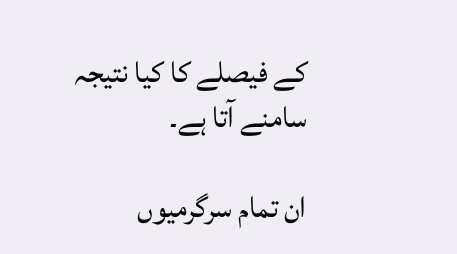کے فیصلے کا کیا نتیجہ سامنے آتا ہے۔

ان تمام سرگرمیوں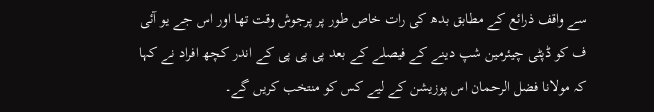سے واقف ذرائع کے مطابق بدھ کی رات خاص طور پر پرجوش وقت تھا اور اس جے یو آئی ف کو ڈپٹی چیئرمین شپ دینے کے فیصلے کے بعد پی پی پی کے اندر کچھ افراد نے کہا کہ مولانا فضل الرحمان اس پوزیشن کے لیے کس کو منتخب کریں گے۔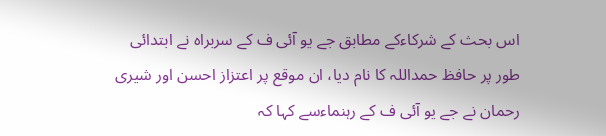اس بحث کے شرکاءکے مطابق جے یو آئی ف کے سربراہ نے ابتدائی طور پر حافظ حمداللہ کا نام دیا، ان موقع پر اعتزاز احسن اور شیری رحمان نے جے یو آئی ف کے رہنماءسے کہا کہ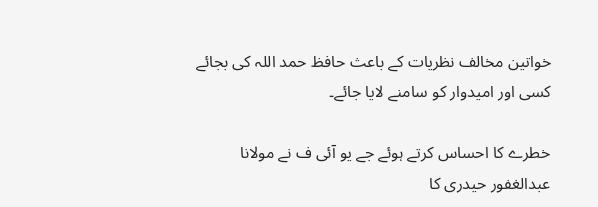خواتین مخالف نظریات کے باعث حافظ حمد اللہ کی بجائے کسی اور امیدوار کو سامنے لایا جائے۔

خطرے کا احساس کرتے ہوئے جے یو آئی ف نے مولانا عبدالغفور حیدری کا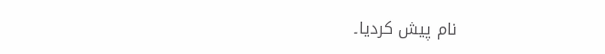نام پیش کردیا۔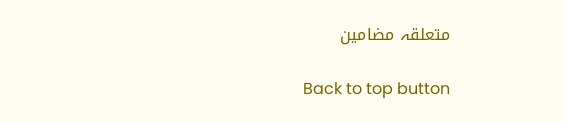متعلقہ مضامین

Back to top button